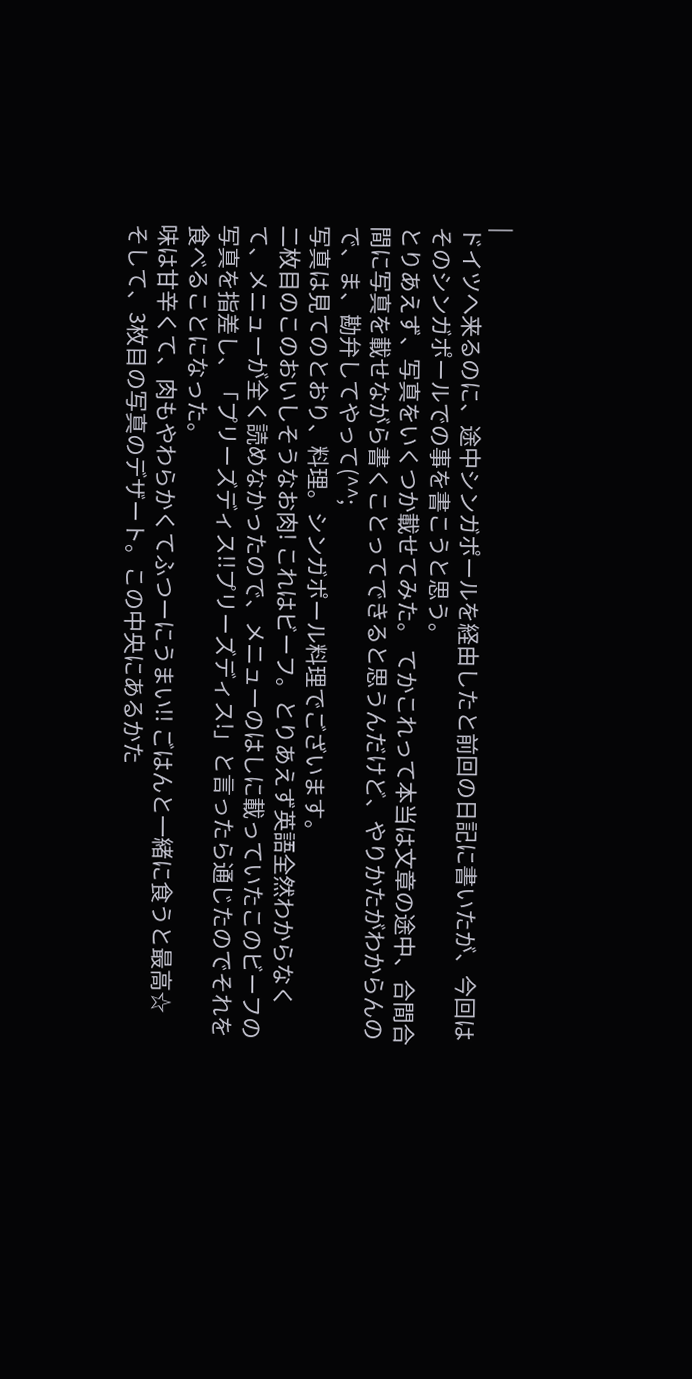|
ドイツへ来るのに、途中シンガポールを経由したと前回の日記に書いたが、今回はそのシンガポールでの事を書こうと思う。
とりあえず、写真をいくつか載せてみた。 てかこれって本当は文章の途中、合間合間に写真を載せながら書くことってできると思うんだけど、やりかたがわからんので、ま、勘弁してやって(^^;
写真は見てのとおり、料理。シンガポール料理でございます。
二枚目のこのおいしそうなお肉! これはビーフ。とりあえず英語全然わからなくて、メニューが全く読めなかったので、メニューのはしに載っていたこのビーフの写真を指差し、「プリーズディス!!プリーズディス!」と言ったら通じたのでそれを食べることになった。
味は甘辛くて、肉もやわらかくてふつーにうまい!! ごはんと一緒に食うと最高☆
そして、3枚目の写真のデザート。この中央にあるかた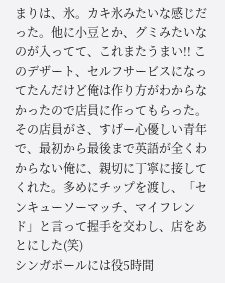まりは、氷。カキ氷みたいな感じだった。他に小豆とか、グミみたいなのが入ってて、これまたうまい!! このデザート、セルフサービスになってたんだけど俺は作り方がわからなかったので店員に作ってもらった。その店員がさ、すげー心優しい青年で、最初から最後まで英語が全くわからない俺に、親切に丁寧に接してくれた。多めにチップを渡し、「センキューソーマッチ、マイフレンド」と言って握手を交わし、店をあとにした(笑)
シンガポールには役5時間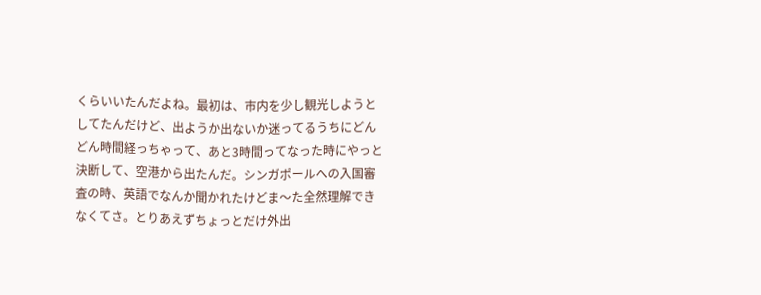くらいいたんだよね。最初は、市内を少し観光しようとしてたんだけど、出ようか出ないか迷ってるうちにどんどん時間経っちゃって、あと3時間ってなった時にやっと決断して、空港から出たんだ。シンガポールへの入国審査の時、英語でなんか聞かれたけどま〜た全然理解できなくてさ。とりあえずちょっとだけ外出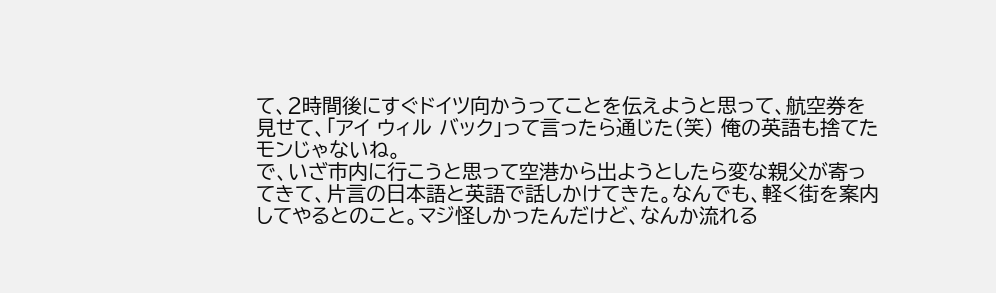て、2時間後にすぐドイツ向かうってことを伝えようと思って、航空券を見せて、「アイ ウィル バック」って言ったら通じた(笑) 俺の英語も捨てたモンじゃないね。
で、いざ市内に行こうと思って空港から出ようとしたら変な親父が寄ってきて、片言の日本語と英語で話しかけてきた。なんでも、軽く街を案内してやるとのこと。マジ怪しかったんだけど、なんか流れる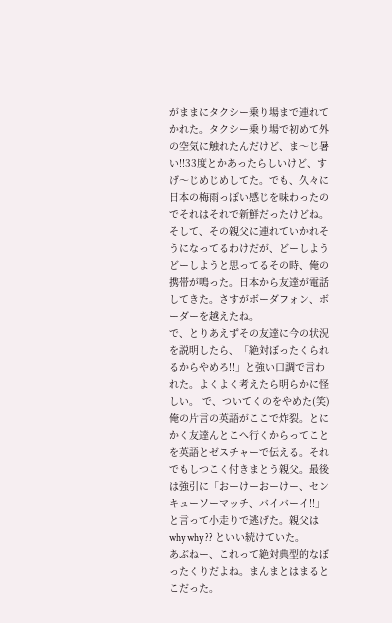がままにタクシー乗り場まで連れてかれた。タクシー乗り場で初めて外の空気に触れたんだけど、ま〜じ暑い!!33度とかあったらしいけど、すげ〜じめじめしてた。でも、久々に日本の梅雨っぽい感じを味わったのでそれはそれで新鮮だったけどね。
そして、その親父に連れていかれそうになってるわけだが、どーしようどーしようと思ってるその時、俺の携帯が鳴った。日本から友達が電話してきた。さすがボーダフォン、ボーダーを越えたね。
で、とりあえずその友達に今の状況を説明したら、「絶対ぼったくられるからやめろ!!」と強い口調で言われた。よくよく考えたら明らかに怪しい。 で、ついてくのをやめた(笑)
俺の片言の英語がここで炸裂。とにかく友達んとこへ行くからってことを英語とゼスチャーで伝える。それでもしつこく付きまとう親父。最後は強引に「おーけーおーけー、センキューソーマッチ、バイバーイ!!」と言って小走りで逃げた。親父は why why ?? といい続けていた。
あぶねー、これって絶対典型的なぼったくりだよね。まんまとはまるとこだった。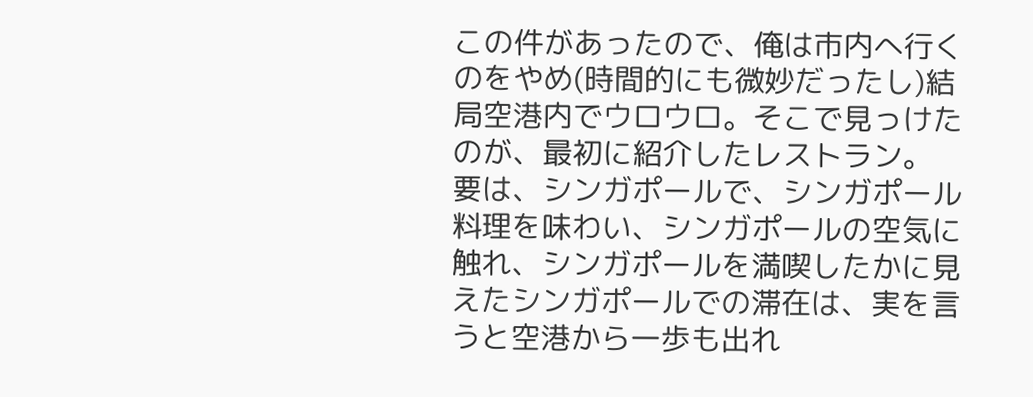この件があったので、俺は市内へ行くのをやめ(時間的にも微妙だったし)結局空港内でウロウロ。そこで見っけたのが、最初に紹介したレストラン。
要は、シンガポールで、シンガポール料理を味わい、シンガポールの空気に触れ、シンガポールを満喫したかに見えたシンガポールでの滞在は、実を言うと空港から一歩も出れ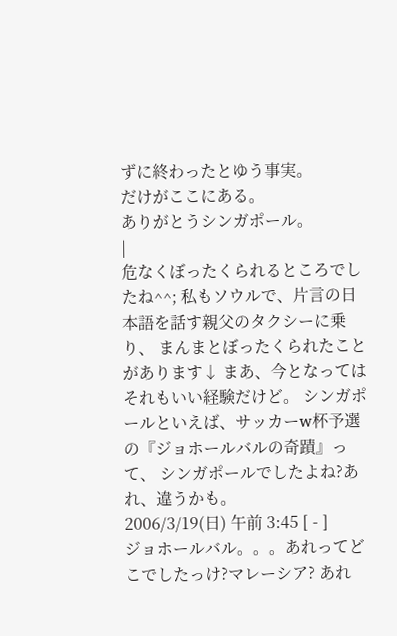ずに終わったとゆう事実。
だけがここにある。
ありがとうシンガポール。
|
危なくぼったくられるところでしたね^^; 私もソウルで、片言の日本語を話す親父のタクシーに乗り、 まんまとぼったくられたことがあります↓ まあ、今となってはそれもいい経験だけど。 シンガポールといえば、サッカーw杯予選の『ジョホールバルの奇蹟』って、 シンガポールでしたよね?あれ、違うかも。
2006/3/19(日) 午前 3:45 [ - ]
ジョホールバル。。。あれってどこでしたっけ?マレーシア? あれ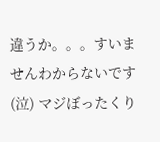違うか。。。すいませんわからないです(泣) マジぼったくり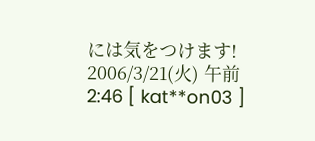には気をつけます!
2006/3/21(火) 午前 2:46 [ kat**on03 ]